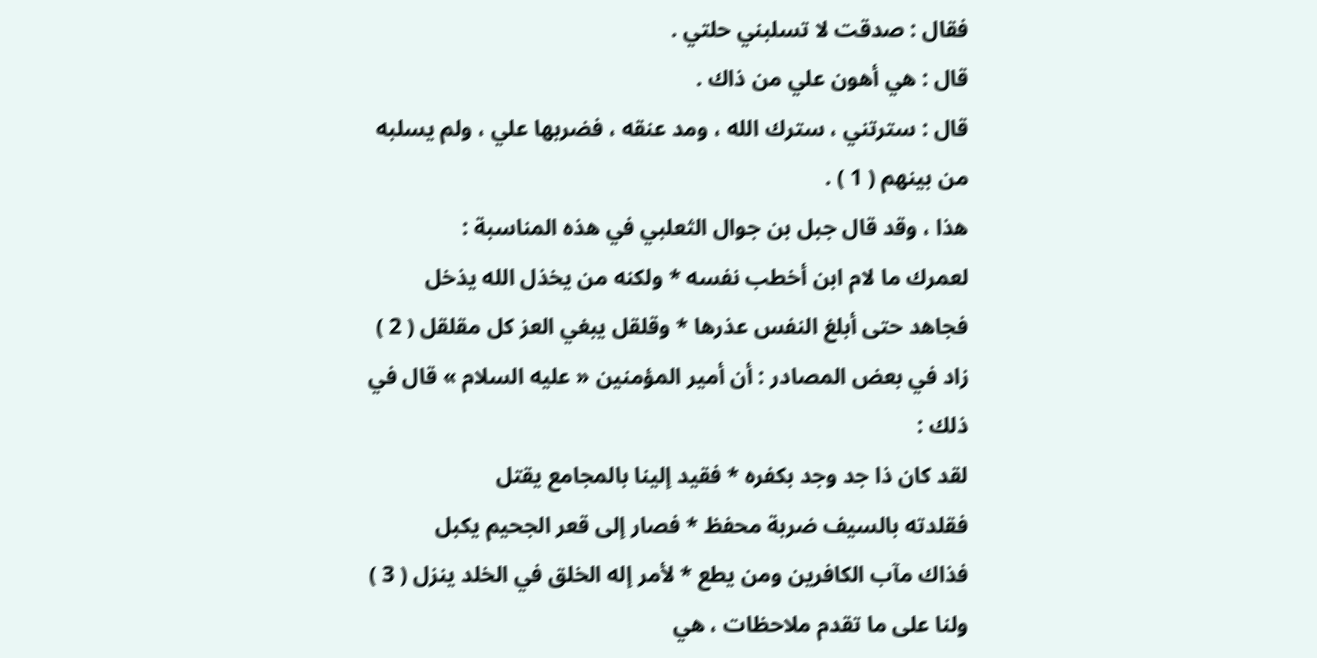فقال : صدقت لا تسلبني حلتي .
قال : هي أهون علي من ذاك .
قال : سترتني ، سترك الله ، ومد عنقه ، فضربها علي ، ولم يسلبه من بينهم ( 1 ) .
هذا ، وقد قال جبل بن جوال الثعلبي في هذه المناسبة :
لعمرك ما لام ابن أخطب نفسه * ولكنه من يخذل الله يذخل
فجاهد حتى أبلغ النفس عذرها * وقلقل يبغي العز كل مقلقل ( 2 )
زاد في بعض المصادر : أن أمير المؤمنين « عليه السلام » قال في ذلك :
لقد كان ذا جد وجد بكفره * فقيد إلينا بالمجامع يقتل
فقلدته بالسيف ضربة محفظ * فصار إلى قعر الجحيم يكبل
فذاك مآب الكافرين ومن يطع * لأمر إله الخلق في الخلد ينزل ( 3 )
ولنا على ما تقدم ملاحظات ، هي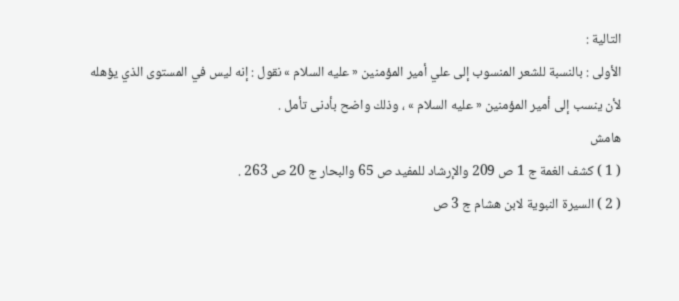التالية :
الأولى : بالنسبة للشعر المنسوب إلى علي أمير المؤمنين « عليه السلام » نقول : إنه ليس في المستوى الذي يؤهله لأن ينسب إلى أمير المؤمنين « عليه السلام » ، وذلك واضح بأدنى تأمل .
هامش
( 1 ) كشف الغمة ج 1 ص 209 والإرشاد للمفيد ص 65 والبحار ج 20 ص 263 .
( 2 ) السيرة النبوية لابن هشام ج 3 ص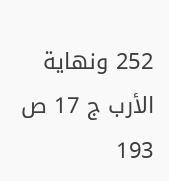252 ونهاية الأرب ج 17 ص 193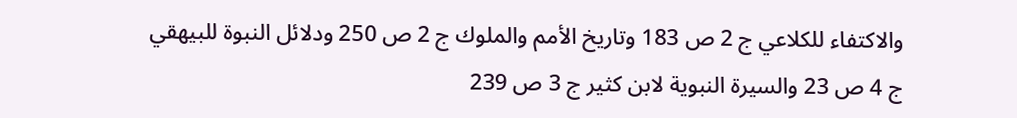والاكتفاء للكلاعي ج 2 ص 183 وتاريخ الأمم والملوك ج 2 ص 250 ودلائل النبوة للبيهقي ج 4 ص 23 والسيرة النبوية لابن كثير ج 3 ص 239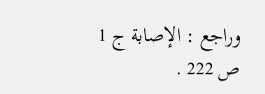وراجع : الإصابة ج 1 ص 222 .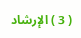( 3 ) الإرشاد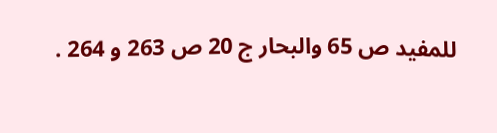للمفيد ص 65 والبحار ج 20 ص 263 و 264 .